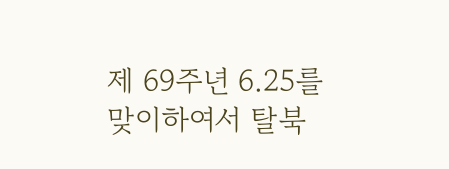제 69주년 6.25를 맞이하여서 탈북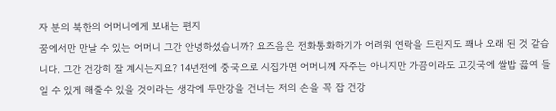자 분의 북한의 어머니에게 보내는 편지
꿈에서만 만날 수 있는 어머니 그간 안녕하셨습니까? 요즈음은 전화통화하기가 어려워 연락을 드린지도 꽤나 오래 된 것 같습니다. 그간 건강히 잘 계시는지요? 14년전에 중국으로 시집가면 어머니께 자주는 아니지만 가끔이라도 고깃국에 쌀밥 끓여 들일 수 있게 해줄수 있을 것이라는 생각에 두만강을 건너는 저의 손을 꼭 잡 건강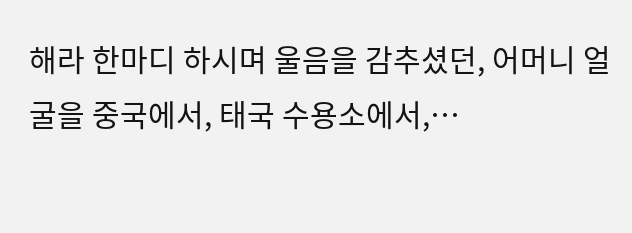해라 한마디 하시며 울음을 감추셨던, 어머니 얼굴을 중국에서, 태국 수용소에서,…